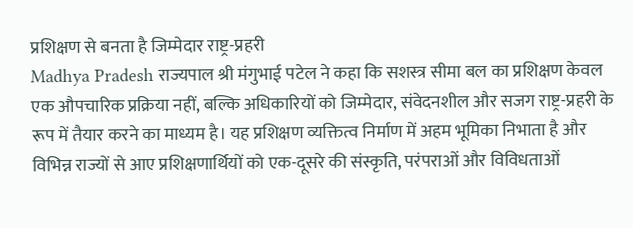प्रशिक्षण से बनता है जिम्मेदार राष्ट्र-प्रहरी
Madhya Pradesh राज्यपाल श्री मंगुभाई पटेल ने कहा कि सशस्त्र सीमा बल का प्रशिक्षण केवल एक औपचारिक प्रक्रिया नहीं, बल्कि अधिकारियों को जिम्मेदार, संवेदनशील और सजग राष्ट्र-प्रहरी के रूप में तैयार करने का माध्यम है। यह प्रशिक्षण व्यक्तित्व निर्माण में अहम भूमिका निभाता है और विभिन्न राज्यों से आए प्रशिक्षणार्थियों को एक-दूसरे की संस्कृति, परंपराओं और विविधताओं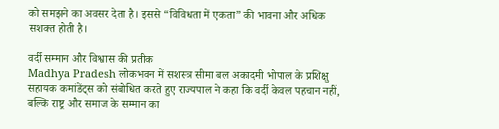को समझने का अवसर देता है। इससे “विविधता में एकता” की भावना और अधिक सशक्त होती है।

वर्दी सम्मान और विश्वास की प्रतीक
Madhya Pradesh लोकभवन में सशस्त्र सीमा बल अकादमी भोपाल के प्रशिक्षु सहायक कमांडेंट्स को संबोधित करते हुए राज्यपाल ने कहा कि वर्दी केवल पहचान नहीं, बल्कि राष्ट्र और समाज के सम्मान का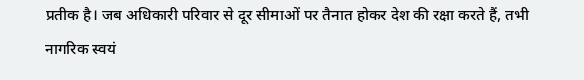प्रतीक है। जब अधिकारी परिवार से दूर सीमाओं पर तैनात होकर देश की रक्षा करते हैं, तभी नागरिक स्वयं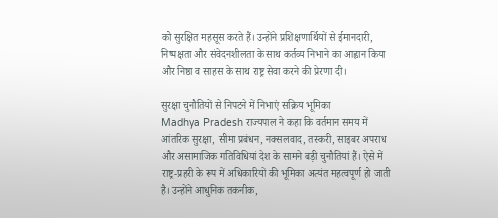को सुरक्षित महसूस करते हैं। उन्होंने प्रशिक्षणार्थियों से ईमानदारी, निष्पक्षता और संवेदनशीलता के साथ कर्तव्य निभाने का आह्वान किया और निष्ठा व साहस के साथ राष्ट्र सेवा करने की प्रेरणा दी।

सुरक्षा चुनौतियों से निपटने में निभाएं सक्रिय भूमिका
Madhya Pradesh राज्यपाल ने कहा कि वर्तमान समय में आंतरिक सुरक्षा, सीमा प्रबंधन, नक्सलवाद, तस्करी, साइबर अपराध और असामाजिक गतिविधियां देश के सामने बड़ी चुनौतियां हैं। ऐसे में राष्ट्र-प्रहरी के रूप में अधिकारियों की भूमिका अत्यंत महत्वपूर्ण हो जाती है। उन्होंने आधुनिक तकनीक,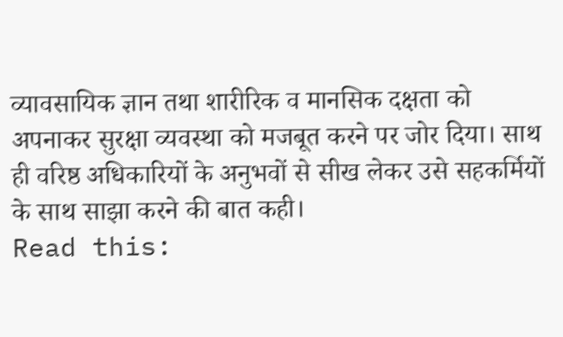व्यावसायिक ज्ञान तथा शारीरिक व मानसिक दक्षता को अपनाकर सुरक्षा व्यवस्था को मजबूत करने पर जोर दिया। साथ ही वरिष्ठ अधिकारियों के अनुभवों से सीख लेकर उसे सहकर्मियों के साथ साझा करने की बात कही।
Read this: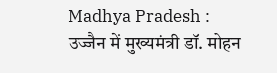Madhya Pradesh : उज्जैन में मुख्यमंत्री डॉ. मोहन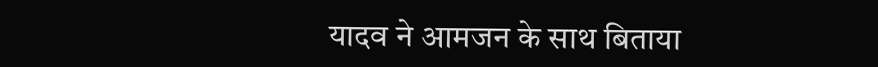यादव ने आमजन के साथ बिताया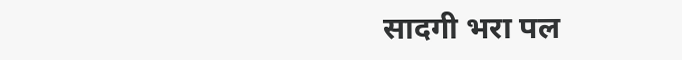सादगी भरा पल